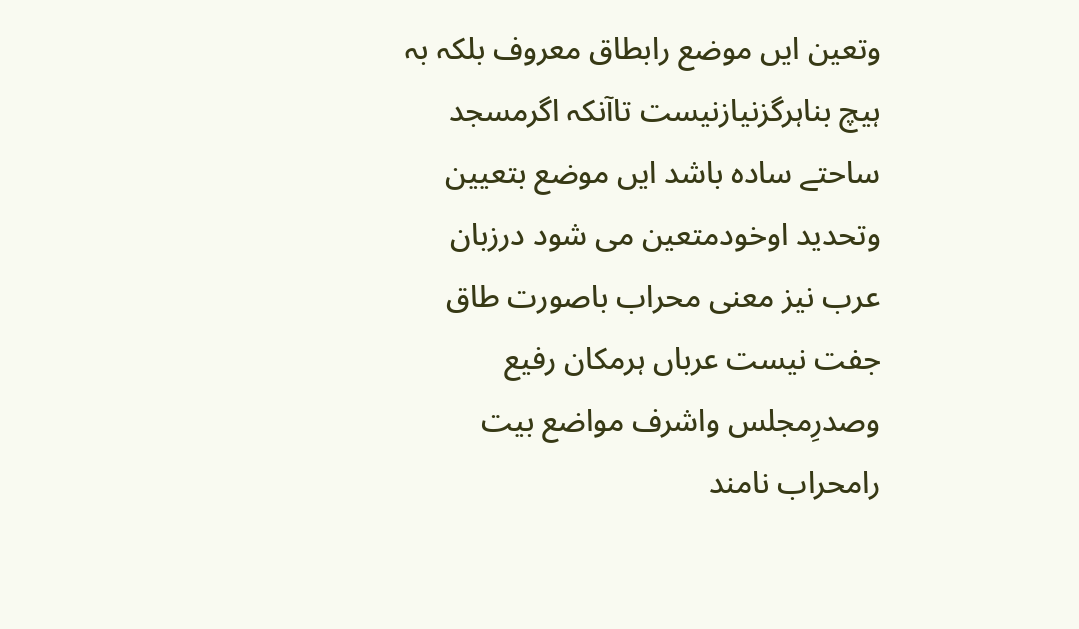وتعین ایں موضع رابطاق معروف بلکہ بہ ہیچ بناہرگزنیازنیست تاآنکہ اگرمسجد ساحتے سادہ باشد ایں موضع بتعیین وتحدید اوخودمتعین می شود درزبان عرب نیز معنی محراب باصورت طاق جفت نیست عرباں ہرمکان رفیع وصدرِمجلس واشرف مواضع بیت رامحراب نامند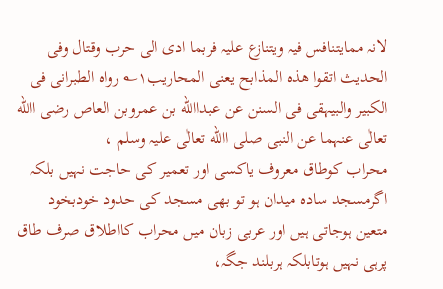لانہ ممایتنافس فیہ ویتنازع علیہ فربما ادی الی حرب وقتال وفی الحدیث اتقوا ھذہ المذابح یعنی المحاریب۱؎ رواہ الطبرانی فی الکبیر والبیہقی فی السنن عن عبداالله بن عمروبن العاص رضی االله تعالٰی عنہما عن النبی صلی االله تعالٰی علیہ وسلم ،
محراب کوطاق معروف یاکسی اور تعمیر کی حاجت نہیں بلکہ اگرمسجد سادہ میدان ہو تو بھی مسجد کی حدود خودبخود متعین ہوجاتی ہیں اور عربی زبان میں محراب کااطلاق صرف طاق پرہی نہیں ہوتابلکہ ہربلند جگہ،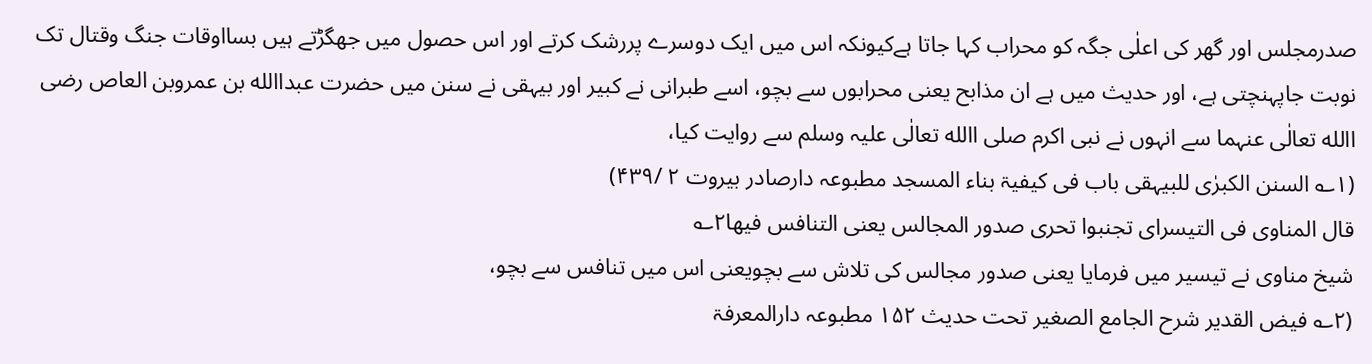صدرمجلس اور گھر کی اعلٰی جگہ کو محراب کہا جاتا ہےکیونکہ اس میں ایک دوسرے پررشک کرتے اور اس حصول میں جھگڑتے ہیں بسااوقات جنگ وقتال تک نوبت جاپہنچتی ہے، اور حدیث میں ہے ان مذابح یعنی محرابوں سے بچو، اسے طبرانی نے کبیر اور بیہقی نے سنن میں حضرت عبداالله بن عمروبن العاص رضی االله تعالٰی عنہما سے انہوں نے نبی اکرم صلی االله تعالٰی علیہ وسلم سے روایت کیا،
(۱؎ السنن الکبرٰی للبیہقی باب فی کیفیۃ بناء المسجد مطبوعہ دارصادر بیروت ۲ /۴۳۹)
قال المناوی فی التیسرای تجنبوا تحری صدور المجالس یعنی التنافس فیھا۲؎
شیخ مناوی نے تیسیر میں فرمایا یعنی صدور مجالس کی تلاش سے بچویعنی اس میں تنافس سے بچو،
(۲؎ فیض القدیر شرح الجامع الصغیر تحت حدیث ۱۵۲ مطبوعہ دارالمعرفۃ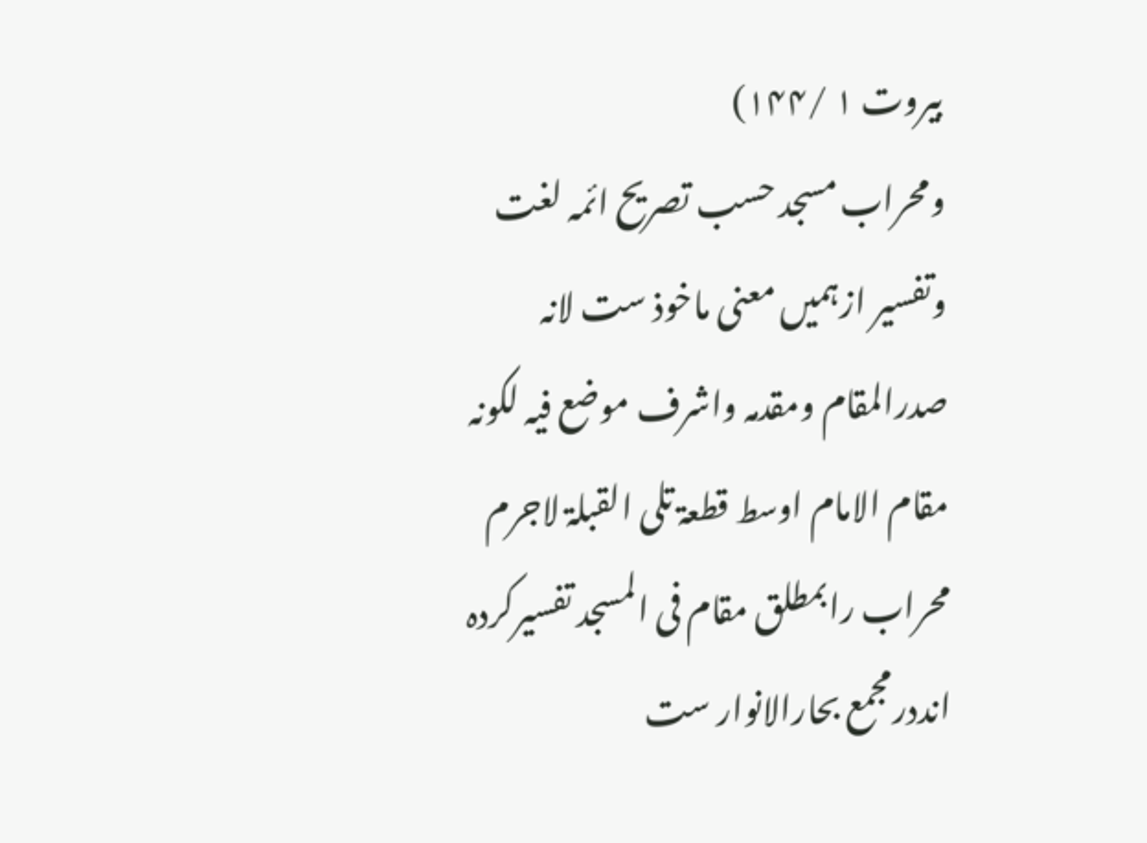بیروت ۱ /۱۴۴)
ومحراب مسجد حسب تصریح ائمہ لغت وتفسیر ازہمیں معنی ماخوذ ست لانہ صدرالمقام ومقدمہ واشرف موضع فیہ لکونہ مقام الامام اوسط قطعۃ تلی القبلۃ لاجرم محراب رابمطلق مقام فی المسجد تفسیرکردہ انددرمجمع بحارالانوار ست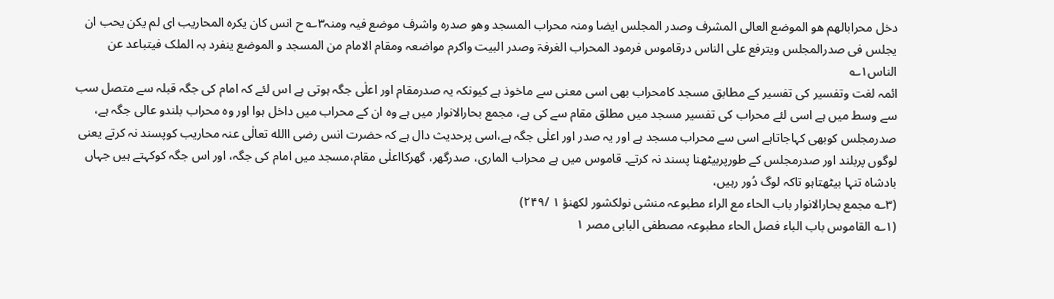دخل محرابالھم ھو الموضع العالی المشرف وصدر المجلس ایضا ومنہ محراب المسجد وھو صدرہ واشرف موضع فیہ ومنہ۳؎ ح انس کان یکرہ المحاریب ای لم یکن یحب ان یجلس فی صدرالمجلس ویترفع علی الناس درقاموس فرمود المحراب الغرفۃ وصدر البیت واکرم مواضعہ ومقام الامام من المسجد و الموضع ینفرد بہ الملک فیتباعد عن الناس۱؎
ائمہ لغت وتفسیر کی تفسیر کے مطابق مسجد کامحراب بھی اسی معنی سے ماخوذ ہے کیونکہ یہ صدرمقام اور اعلٰی جگہ ہوتی ہے اس لئے کہ امام کی جگہ قبلہ سے متصل سب سے وسط میں ہے اسی لئے محراب کی تفسیر مسجد میں مطلق مقام سے کی ہے، مجمع بحارالانوار میں ہے وہ ان کے محراب میں داخل ہوا اور وہ محراب بلندو عالی جگہ ہے، صدرمجلس کوبھی کہاجاتاہے اسی سے محراب مسجد ہے اور یہ صدر اور اعلٰی جگہ ہے،اسی پرحدیث دال ہے کہ حضرت انس رضی االله تعالٰی عنہ محاریب کوپسند نہ کرتے یعنی لوگوں پربلند اور صدرمجلس کے طورپربیٹھنا پسند نہ کرتے۔ قاموس میں ہے محراب الماری، صدرگھر، گھرکااعلٰی مقام،مسجد میں امام کی جگہ، اور اس جگہ کوکہتے ہیں جہاں بادشاہ تنہا بیٹھتاہو تاکہ لوگ دُور رہیں،
(۳؎ مجمع بحارالانوار باب الحاء مع الراء مطبوعہ منشی نولکشور لکھنؤ ۱ /۲۴۹)
(۱؎ القاموس باب الباء فصل الحاء مطبوعہ مصطفی البابی مصر ۱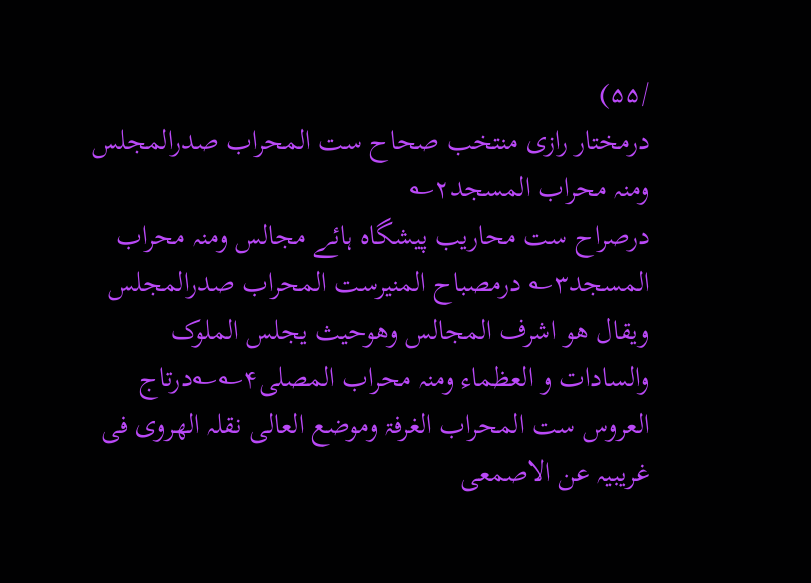/۵۵)
درمختار رازی منتخب صحاح ست المحراب صدرالمجلس ومنہ محراب المسجد۲؎
درصراح ست محاریب پیشگاہ ہائے مجالس ومنہ محراب المسجد۳؎ درمصباح المنیرست المحراب صدرالمجلس ویقال ھو اشرف المجالس وھوحیث یجلس الملوک والسادات و العظماء ومنہ محراب المصلی۴؎؎درتاج العروس ست المحراب الغرفۃ وموضع العالی نقلہ الھروی فی غریبیہ عن الاصمعی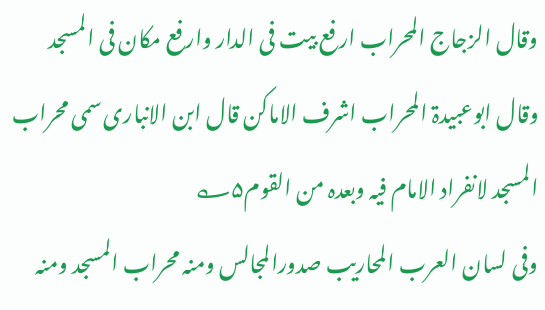وقال الزجاج المحراب ارفع بیت فی الدار وارفع مکان فی المسجد وقال ابوعبیدۃ المحراب اشرف الاماکن قال ابن الانباری سمی محراب المسجد لانفراد الامام فیہ وبعدہ من القوم۵؎
وفی لسان العرب المحاریب صدورالمجالس ومنہ محراب المسجد ومنہ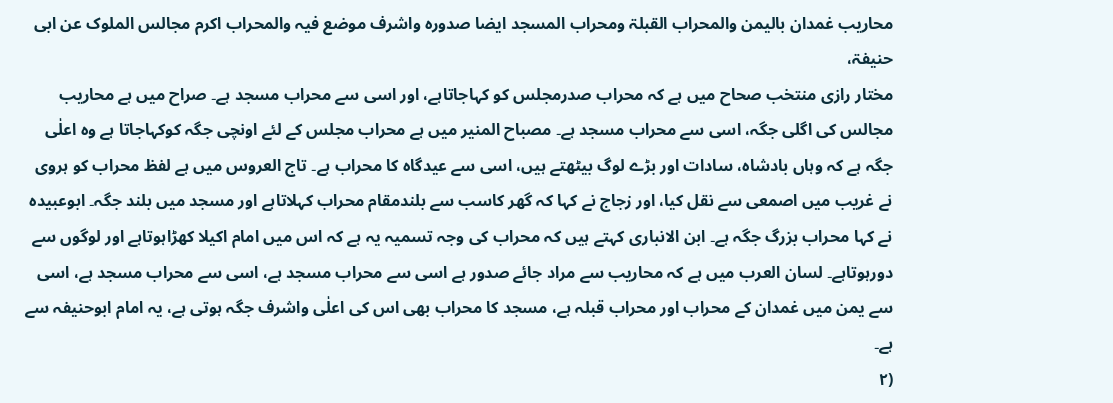محاریب غمدان بالیمن والمحراب القبلۃ ومحراب المسجد ایضا صدورہ واشرف موضع فیہ والمحراب اکرم مجالس الملوک عن ابی حنیفۃ،
مختار رازی منتخب صحاح میں ہے کہ محراب صدرمجلس کو کہاجاتاہے، اور اسی سے محراب مسجد ہے۔ صراح میں ہے محاریب مجالس کی اگلی جگہ، اسی سے محراب مسجد ہے۔ مصباح المنیر میں ہے محراب مجلس کے لئے اونچی جگہ کوکہاجاتا ہے وہ اعلٰی جگہ ہے کہ وہاں بادشاہ، سادات اور بڑے لوگ بیٹھتے ہیں، اسی سے عیدگاہ کا محراب ہے۔ تاج العروس میں ہے لفظ محراب کو ہروی نے غریب میں اصمعی سے نقل کیا، اور زجاج نے کہا کہ گھر کاسب سے بلندمقام محراب کہلاتاہے اور مسجد میں بلند جگہ۔ ابوعبیدہ نے کہا محراب بزرگ جگہ ہے۔ ابن الانباری کہتے ہیں کہ محراب کی وجہ تسمیہ یہ ہے کہ اس میں امام اکیلا کھڑاہوتاہے اور لوگوں سے دورہوتاہے۔ لسان العرب میں ہے کہ محاریب سے مراد جائے صدور ہے اسی سے محراب مسجد ہے، اسی سے محراب مسجد ہے، اسی سے یمن میں غمدان کے محراب اور محراب قبلہ ہے، مسجد کا محراب بھی اس کی اعلٰی واشرف جگہ ہوتی ہے، یہ امام ابوحنیفہ سے ہے۔
(۲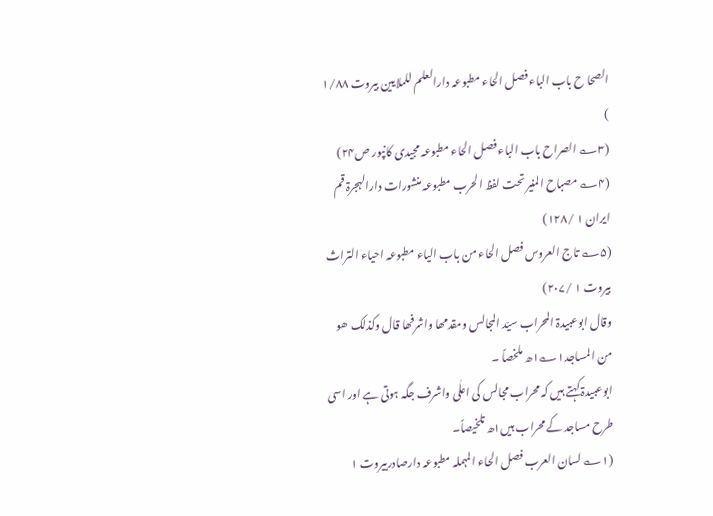الصحا ح باب الباء فصل الحاء مطبوعہ دارالعلم للملایین بیروت ۱/۸۸ )
(۳؎ الصراح باب الباء فصل الحاء مطبوعہ مجیدی کانپور ص۲۴)
(۴؎ مصباح المنیر تحت لفظ الحرب مطبوعہ منشورات دارالہجرۃ قم ایران ۱ /۱۲۸)
(۵؎ تاج العروس فصل الحاء من باب الیاء مطبوعہ احیاء التراث بیروت ۱ /۲۰۷)
وقال ابوعبیدۃ المحراب سیّد المجالس ومقدمھا واشرفھا قال وکذلک ھو من المساجد۱؎۱ھ ملخصاً ۔
ابوعبیدۃ کہتے ہیں کہ محراب مجالس کی اعلٰی واشرف جگہ ہوتی ہے اور اسی طرح مساجد کے محراب ہیں۱ھ تلخیصاً۔
(۱؎ لسان العرب فصل الحاء المہملہ مطبوعہ دارصادربیروت ۱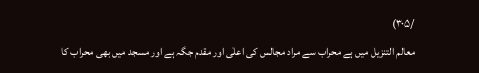/۳۰۵)
معالم التنزیل میں ہے محراب سے مراد مجالس کی اعلٰی اور مقدم جگہ ہے اور مسجد میں بھی محراب کا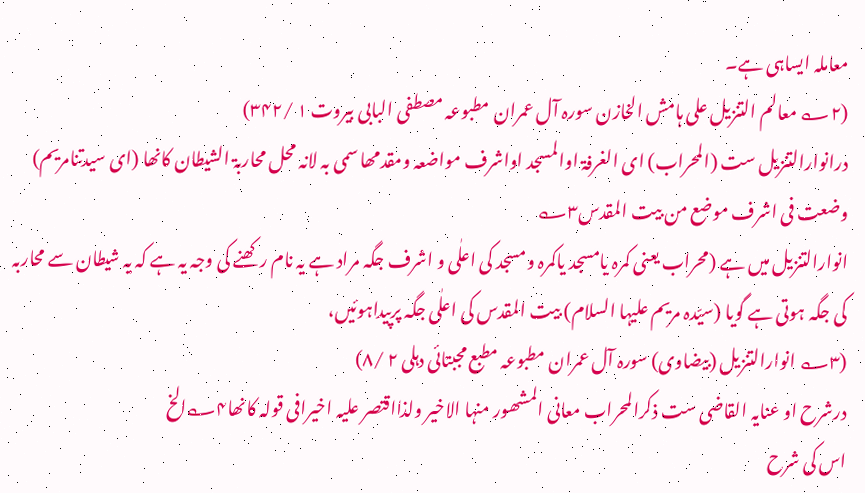معاملہ ایساہی ہے۔
(۲؎ معالم التنزیل علی ہامش الخازن سورہ آل عمران مطبوعہ مصطفی البابی بیروت ۱ /۳۴۲)
درانوارالتنزیل ست (المحراب) ای الغرفۃ اوالمسجد اواشرف مواضعہ ومقدمھا سمی بہ لانہ محل محاربۃ الشیطان کانھا (ای سیدتنامریم) وضعت فی اشرف موضع من بیت المقدس۳؎
انوارالتنزیل میں ہے (محراب یعنی کمرہ یامسجد یاکمرہ ومسجد کی اعلٰی و اشرف جگہ مراد ہے یہ نام رکھنے کی وجہ یہ ہے کہ یہ شیطان سے محاربہ کی جگہ ہوتی ہے گویا (سیّدہ مریم علیہا السلام) بیت المقدس کی اعلٰی جگہ پرپیداہوئیں،
(۳؎ انوارالتنزیل (بیضاوی) سورہ آل عمران مطبوعہ مطبع مجبتائی دہلی ۲ /۸)
درشرح او عنایہ القاضی ست ذکرالمحراب معانی المشھور منہا الاخیر ولذااقتصر علیہ اخیرافی قولہ کانھا۴؎الخ
اس کی شرح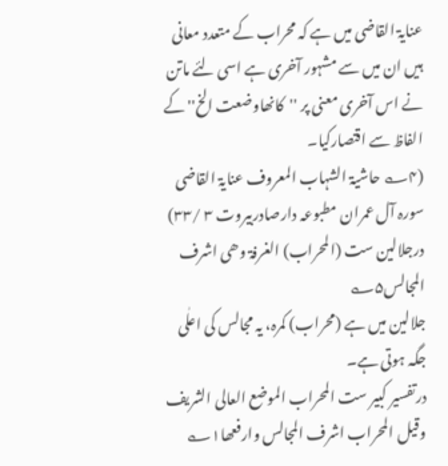عنایۃ القاضی میں ہے کہ محراب کے متعدد معانی ہیں ان میں سے مشہور آخری ہے اسی لئے ماتن نے اس آخری معنی پر ''کانھاوضعت الخ''کے الفاظ سے اقتصارکیا۔
(۴؎ حاشیۃ الشہاب المعروف عنایۃ القاضی سورہ آل عمران مطبوعہ دارصادربیروت ۳ /۳۳)
درجلالین ست (المحراب) الغرفۃ وھی اشرف المجالس۵؎
جلالین میں ہے (محراب) کمرہ، یہ مجالس کی اعلٰی جگہ ہوتی ہے۔
درتفسیر کبیر ست المحراب الموضع العالی الشریف وقیل المحراب اشرف المجالس وارفعھا۱؎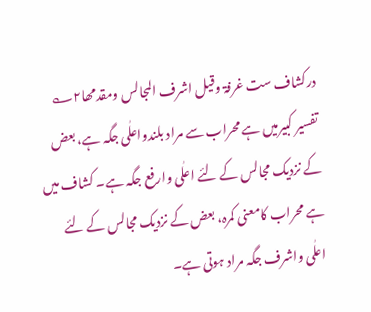درکشاف ست غرفۃ وقیل اشرف المجالس ومقدمھا۲؎
تفسیر کبیرمیں ہے محراب سے مراد بلندواعلٰی جگہ ہے، بعض کے نزدیک مجالس کے لئے اعلٰی وارفع جگہ ہے۔ کشاف میں ہے محراب کامعنی کمرہ، بعض کے نزدیک مجالس کے لئے اعلٰی واشرف جگہ مراد ہوتی ہے۔